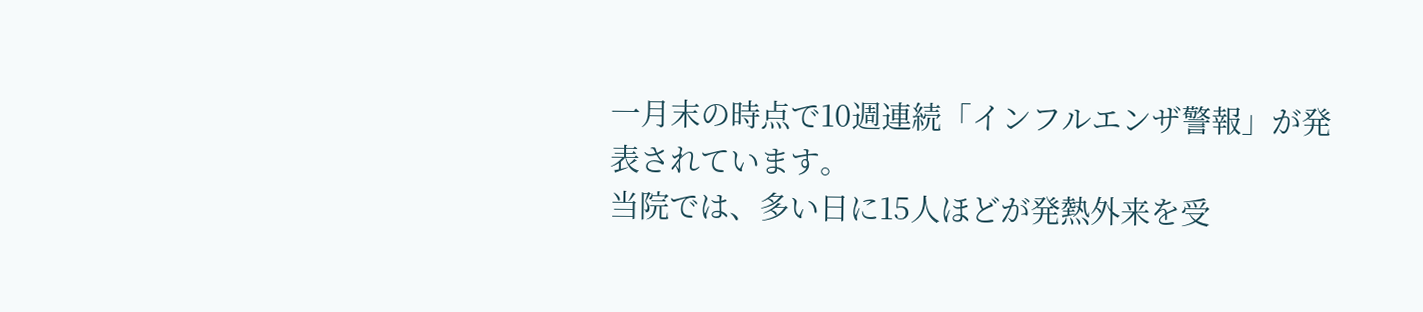一月末の時点で10週連続「インフルエンザ警報」が発表されています。
当院では、多い日に15人ほどが発熱外来を受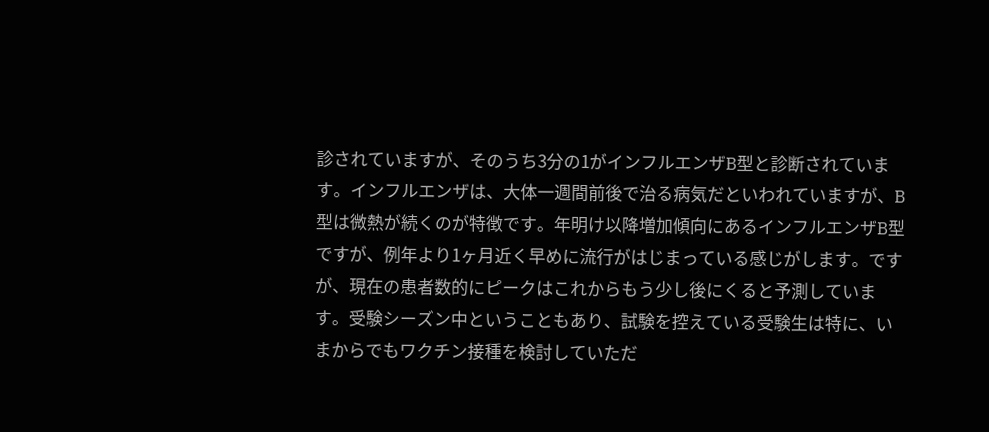診されていますが、そのうち3分の1がインフルエンザB型と診断されています。インフルエンザは、大体一週間前後で治る病気だといわれていますが、B型は微熱が続くのが特徴です。年明け以降増加傾向にあるインフルエンザB型ですが、例年より1ヶ月近く早めに流行がはじまっている感じがします。ですが、現在の患者数的にピークはこれからもう少し後にくると予測しています。受験シーズン中ということもあり、試験を控えている受験生は特に、いまからでもワクチン接種を検討していただ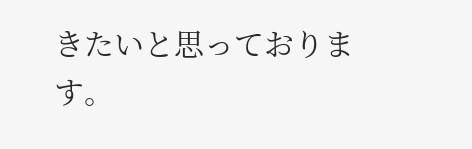きたいと思っております。